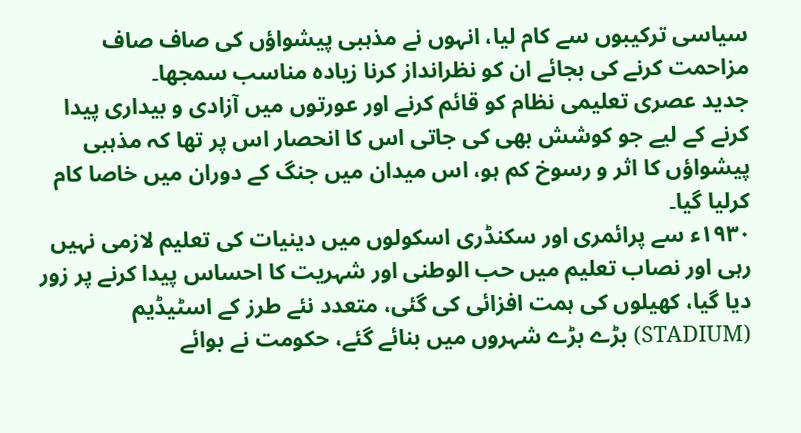سیاسی ترکیبوں سے کام لیا، انہوں نے مذہبی پیشواؤں کی صاف صاف مزاحمت کرنے کی بجائے ان کو نظرانداز کرنا زیادہ مناسب سمجھا۔
جدید عصری تعلیمی نظام کو قائم کرنے اور عورتوں میں آزادی و بیداری پیدا کرنے کے لیے جو کوشش بھی کی جاتی اس کا انحصار اس پر تھا کہ مذہبی پیشواؤں کا اثر و رسوخ کم ہو، اس میدان میں جنگ کے دوران میں خاصا کام کرلیا گیا۔
۱۹۳۰ء سے پرائمری اور سکنڈری اسکولوں میں دینیات کی تعلیم لازمی نہیں رہی اور نصاب تعلیم میں حب الوطنی اور شہریت کا احساس پیدا کرنے پر زور دیا گیا، کھیلوں کی ہمت افزائی کی گئی، متعدد نئے طرز کے اسٹیڈیم (STADIUM) بڑے بڑے شہروں میں بنائے گئے، حکومت نے بوائے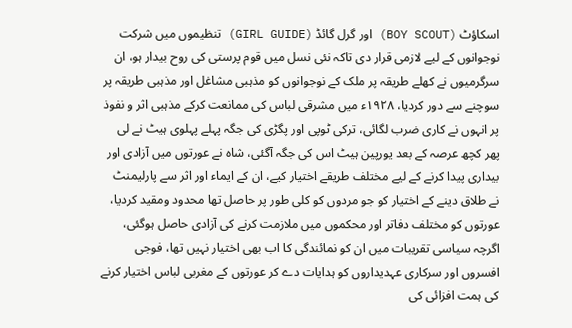اسکاؤٹ (BOY SCOUT) اور گرل گائڈ (GIRL GUIDE) تنظیموں میں شرکت نوجوانوں کے لیے لازمی قرار دی تاکہ نئی نسل میں قوم پرستی کی روح بیدار ہو، ان سرگرمیوں نے کھلے طریقہ پر ملک کے نوجوانوں کو مذہبی مشاغل اور مذہبی طریقہ پر سوچنے سے دور کردیا، ١۹۲۸ء میں مشرقی لباس کی ممانعت کرکے مذہبی اثر و نفوذ پر انہوں نے کاری ضرب لگائی، ترکی ٹوپی اور پگڑی کی جگہ پہلے پہلوی ہیٹ نے لی پھر کچھ عرصہ کے بعد یورپین ہیٹ اس کی جگہ آگئی، شاہ نے عورتوں میں آزادی اور بیداری پیدا کرنے کے لیے مختلف طریقے اختیار کیے، ان کے ایماء اور اثر سے پارلیمنٹ نے طلاق دینے کے اختیار کو جو مردوں کو کلی طور پر حاصل تھا محدود ومقید کردیا، عورتوں کو مختلف دفاتر اور محکموں میں ملازمت کرنے کی آزادی حاصل ہوگئی، اگرچہ سیاسی تقریبات میں ان کو نمائندگی کا اب بھی اختیار نہیں تھا، فوجی افسروں اور سرکاری عہدیداروں کو ہدایات دے کر عورتوں کے مغربی لباس اختیار کرنے کی ہمت افزائی کی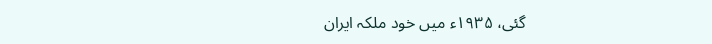گئی، ١۹۳۵ء میں خود ملکہ ایران